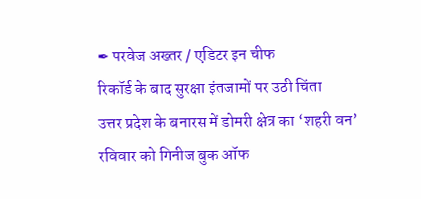✒ परवेज अख्तर / एडिटर इन चीफ
रिकॉर्ड के बाद सुरक्षा इंतजामों पर उठी चिंता
उत्तर प्रदेश के बनारस में डोमरी क्षेत्र का ‘शहरी वन’ रविवार को गिनीज बुक ऑफ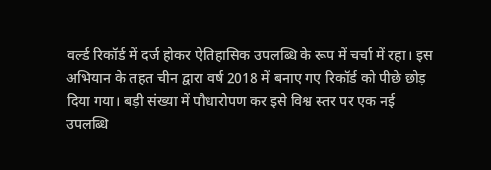वर्ल्ड रिकॉर्ड में दर्ज होकर ऐतिहासिक उपलब्धि के रूप में चर्चा में रहा। इस अभियान के तहत चीन द्वारा वर्ष 2018 में बनाए गए रिकॉर्ड को पीछे छोड़ दिया गया। बड़ी संख्या में पौधारोपण कर इसे विश्व स्तर पर एक नई उपलब्धि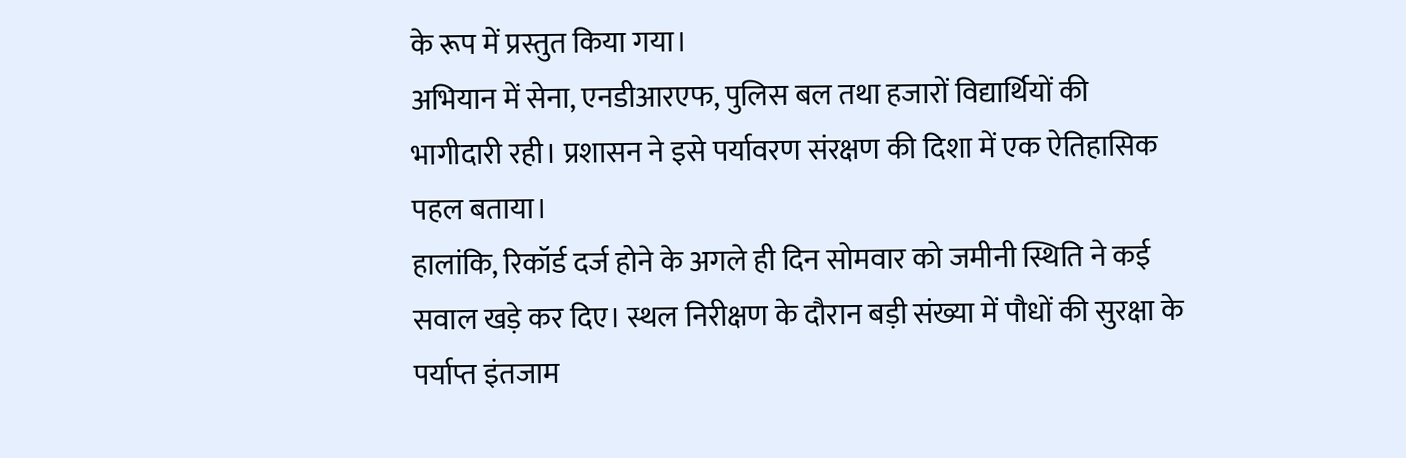के रूप में प्रस्तुत किया गया।
अभियान में सेना, एनडीआरएफ, पुलिस बल तथा हजारों विद्यार्थियों की भागीदारी रही। प्रशासन ने इसे पर्यावरण संरक्षण की दिशा में एक ऐतिहासिक पहल बताया।
हालांकि, रिकॉर्ड दर्ज होने के अगले ही दिन सोमवार को जमीनी स्थिति ने कई सवाल खड़े कर दिए। स्थल निरीक्षण के दौरान बड़ी संख्या में पौधों की सुरक्षा के पर्याप्त इंतजाम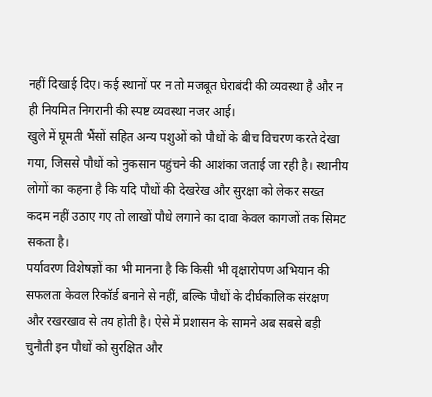नहीं दिखाई दिए। कई स्थानों पर न तो मजबूत घेराबंदी की व्यवस्था है और न ही नियमित निगरानी की स्पष्ट व्यवस्था नजर आई।
खुले में घूमती भैंसों सहित अन्य पशुओं को पौधों के बीच विचरण करते देखा गया, जिससे पौधों को नुकसान पहुंचने की आशंका जताई जा रही है। स्थानीय लोगों का कहना है कि यदि पौधों की देखरेख और सुरक्षा को लेकर सख्त कदम नहीं उठाए गए तो लाखों पौधे लगाने का दावा केवल कागजों तक सिमट सकता है।
पर्यावरण विशेषज्ञों का भी मानना है कि किसी भी वृक्षारोपण अभियान की सफलता केवल रिकॉर्ड बनाने से नहीं, बल्कि पौधों के दीर्घकालिक संरक्षण और रखरखाव से तय होती है। ऐसे में प्रशासन के सामने अब सबसे बड़ी चुनौती इन पौधों को सुरक्षित और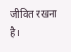जीवित रखना है।